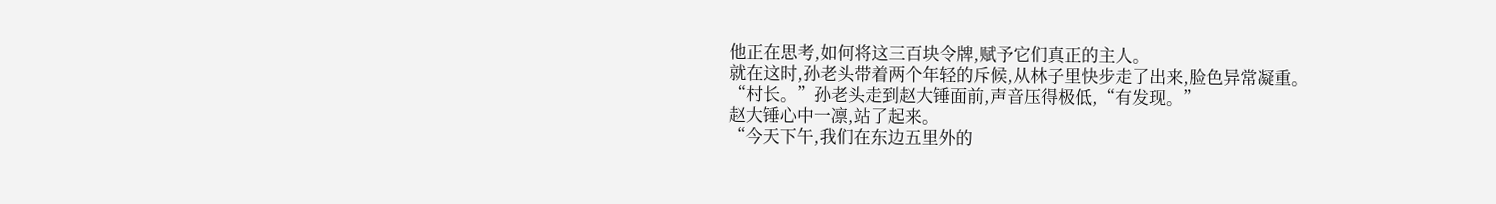他正在思考,如何将这三百块令牌,赋予它们真正的主人。
就在这时,孙老头带着两个年轻的斥候,从林子里快步走了出来,脸色异常凝重。
“村长。”孙老头走到赵大锤面前,声音压得极低,“有发现。”
赵大锤心中一凛,站了起来。
“今天下午,我们在东边五里外的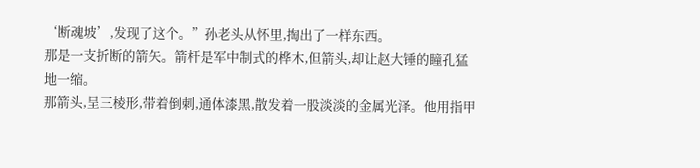‘断魂坡’,发现了这个。”孙老头从怀里,掏出了一样东西。
那是一支折断的箭矢。箭杆是军中制式的桦木,但箭头,却让赵大锤的瞳孔猛地一缩。
那箭头,呈三棱形,带着倒刺,通体漆黑,散发着一股淡淡的金属光泽。他用指甲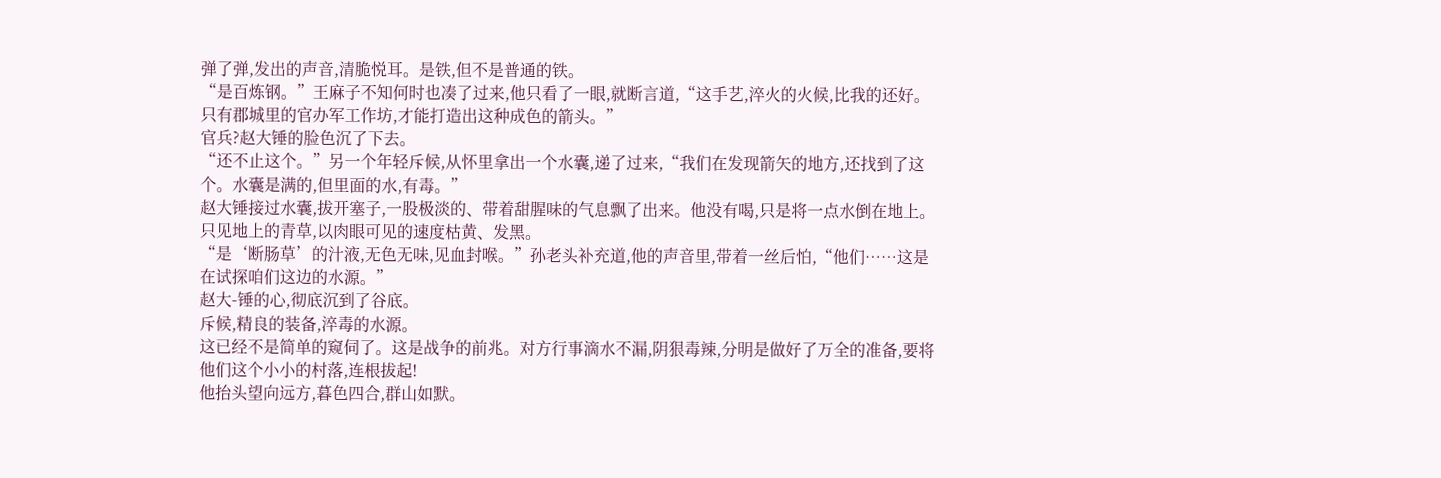弹了弹,发出的声音,清脆悦耳。是铁,但不是普通的铁。
“是百炼钢。”王麻子不知何时也凑了过来,他只看了一眼,就断言道,“这手艺,淬火的火候,比我的还好。只有郡城里的官办军工作坊,才能打造出这种成色的箭头。”
官兵?赵大锤的脸色沉了下去。
“还不止这个。”另一个年轻斥候,从怀里拿出一个水囊,递了过来,“我们在发现箭矢的地方,还找到了这个。水囊是满的,但里面的水,有毒。”
赵大锤接过水囊,拔开塞子,一股极淡的、带着甜腥味的气息飘了出来。他没有喝,只是将一点水倒在地上。只见地上的青草,以肉眼可见的速度枯黄、发黑。
“是‘断肠草’的汁液,无色无味,见血封喉。”孙老头补充道,他的声音里,带着一丝后怕,“他们……这是在试探咱们这边的水源。”
赵大-锤的心,彻底沉到了谷底。
斥候,精良的装备,淬毒的水源。
这已经不是简单的窥伺了。这是战争的前兆。对方行事滴水不漏,阴狠毒辣,分明是做好了万全的准备,要将他们这个小小的村落,连根拔起!
他抬头望向远方,暮色四合,群山如默。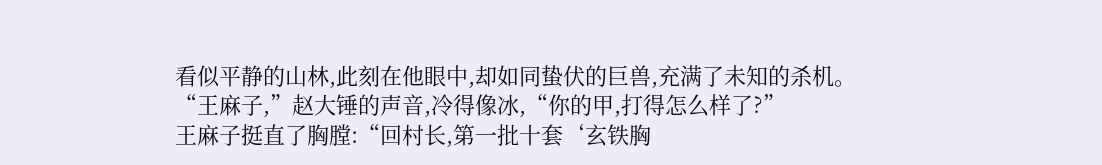看似平静的山林,此刻在他眼中,却如同蛰伏的巨兽,充满了未知的杀机。
“王麻子,”赵大锤的声音,冷得像冰,“你的甲,打得怎么样了?”
王麻子挺直了胸膛:“回村长,第一批十套‘玄铁胸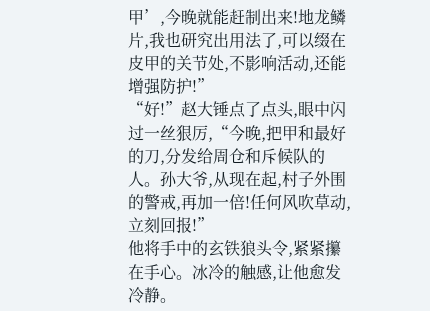甲’,今晚就能赶制出来!地龙鳞片,我也研究出用法了,可以缀在皮甲的关节处,不影响活动,还能增强防护!”
“好!”赵大锤点了点头,眼中闪过一丝狠厉,“今晚,把甲和最好的刀,分发给周仓和斥候队的人。孙大爷,从现在起,村子外围的警戒,再加一倍!任何风吹草动,立刻回报!”
他将手中的玄铁狼头令,紧紧攥在手心。冰冷的触感,让他愈发冷静。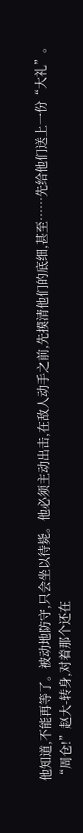他知道,不能再等了。被动地防守,只会坐以待毙。他必须主动出击,在敌人动手之前,先摸清他们的底细,甚至……先给他们送上一份“大礼”。
“周仓!”赵大-转身,对着那个还在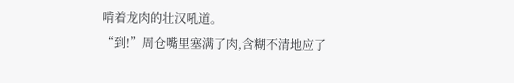啃着龙肉的壮汉吼道。
“到!”周仓嘴里塞满了肉,含糊不清地应了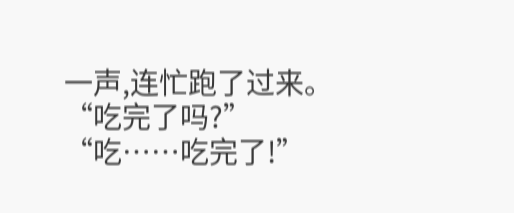一声,连忙跑了过来。
“吃完了吗?”
“吃……吃完了!”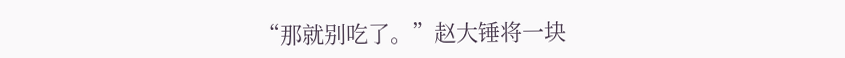“那就别吃了。”赵大锤将一块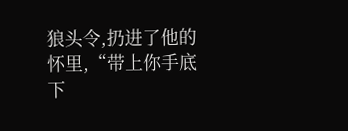狼头令,扔进了他的怀里,“带上你手底下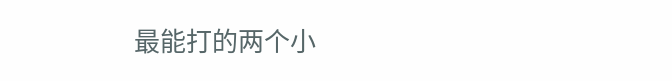最能打的两个小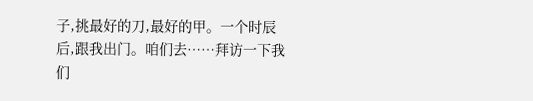子,挑最好的刀,最好的甲。一个时辰后,跟我出门。咱们去……拜访一下我们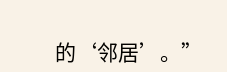的‘邻居’。”